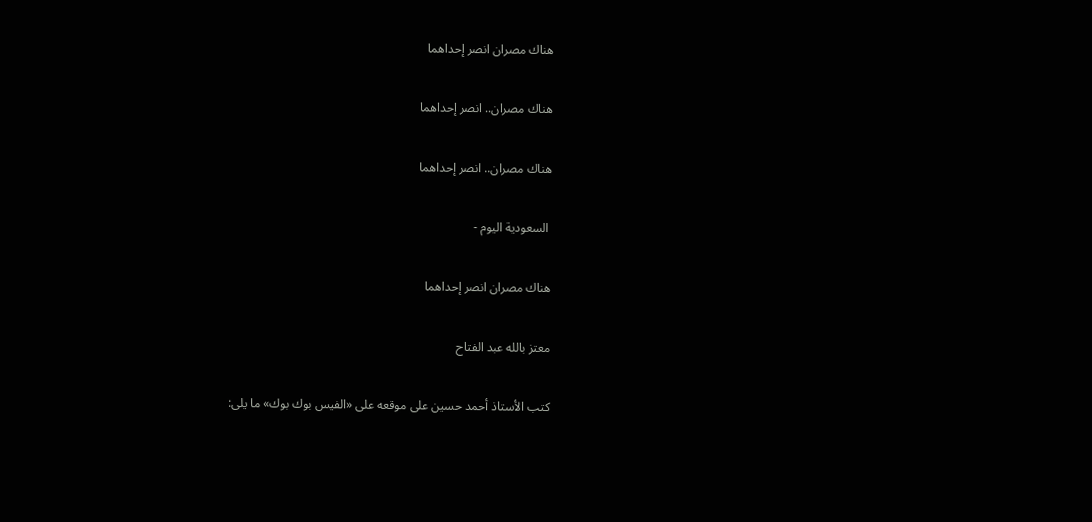هناك مصران انصر إحداهما

هناك مصران.. انصر إحداهما

هناك مصران.. انصر إحداهما

 السعودية اليوم -

هناك مصران انصر إحداهما

معتز بالله عبد الفتاح

كتب الأستاذ أحمد حسين على موقعه على «الفيس بوك بوك» ما يلى: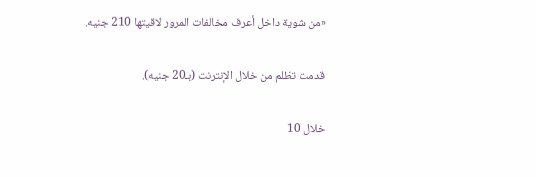«من شوية داخل أعرف مخالفات المرور لاقيتها 210 جنيه.

قدمت تظلم من خلال الإنترنت (بـ20 جنيه).

خلال 10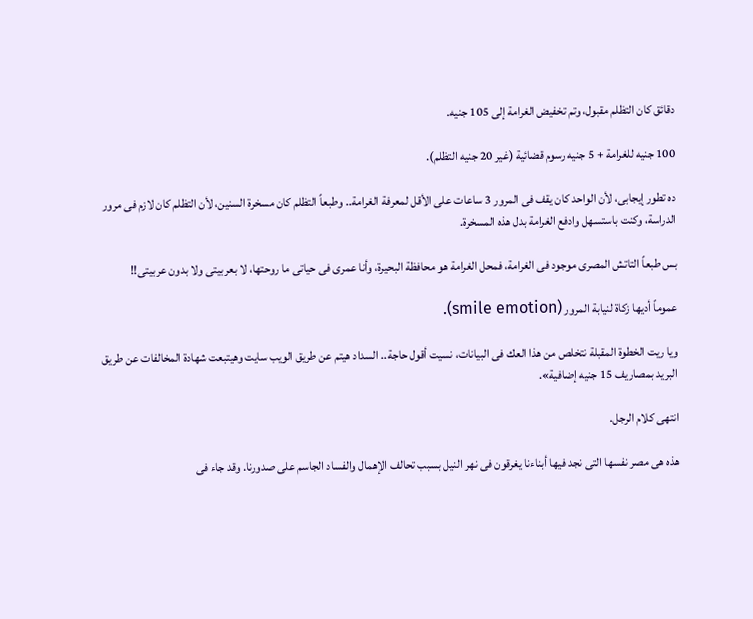دقائق كان التظلم مقبول، وتم تخفيض الغرامة إلى 105 جنيه.

100 جنيه للغرامة + 5 جنيه رسوم قضائية (غير 20 جنيه التظلم).

ده تطور إيجابى، لأن الواحد كان يقف فى المرور 3 ساعات على الأقل لمعرفة الغرامة.. وطبعاً التظلم كان مسخرة السنين، لأن التظلم كان لازم فى مرور الدراسة، وكنت باستسهل وادفع الغرامة بدل هذه المسخرة.

بس طبعاً التاتش المصرى موجود فى الغرامة، فمحل الغرامة هو محافظة البحيرة، وأنا عمرى فى حياتى ما روحتها، لا بعربيتى ولا بدون عربيتى!!

عموماً أديها زكاة لنيابة المرور (smile emotion).

ويا ريت الخطوة المقبلة نتخلص من هذا العك فى البيانات، نسيت أقول حاجة.. السداد هيتم عن طريق الويب سايت وهيتبعت شهادة المخالفات عن طريق البريد بمصاريف 15 جنيه إضافية».

انتهى كلام الرجل.

هذه هى مصر نفسها التى نجد فيها أبناءنا يغرقون فى نهر النيل بسبب تحالف الإهمال والفساد الجاسم على صدورنا. وقد جاء فى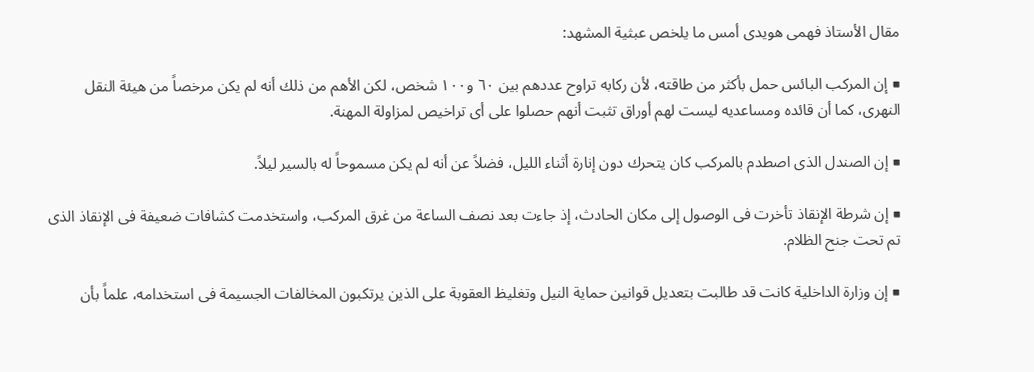مقال الأستاذ فهمى هويدى أمس ما يلخص عبثية المشهد:

■ إن المركب البائس حمل بأكثر من طاقته، لأن ركابه تراوح عددهم بين ٦٠ و١٠٠ شخص، لكن الأهم من ذلك أنه لم يكن مرخصاً من هيئة النقل النهرى، كما أن قائده ومساعديه ليست لهم أوراق تثبت أنهم حصلوا على أى تراخيص لمزاولة المهنة.

■ إن الصندل الذى اصطدم بالمركب كان يتحرك دون إنارة أثناء الليل، فضلاً عن أنه لم يكن مسموحاً له بالسير ليلاً.

■ إن شرطة الإنقاذ تأخرت فى الوصول إلى مكان الحادث، إذ جاءت بعد نصف الساعة من غرق المركب، واستخدمت كشافات ضعيفة فى الإنقاذ الذى تم تحت جنح الظلام.

■ إن وزارة الداخلية كانت قد طالبت بتعديل قوانين حماية النيل وتغليظ العقوبة على الذين يرتكبون المخالفات الجسيمة فى استخدامه، علماً بأن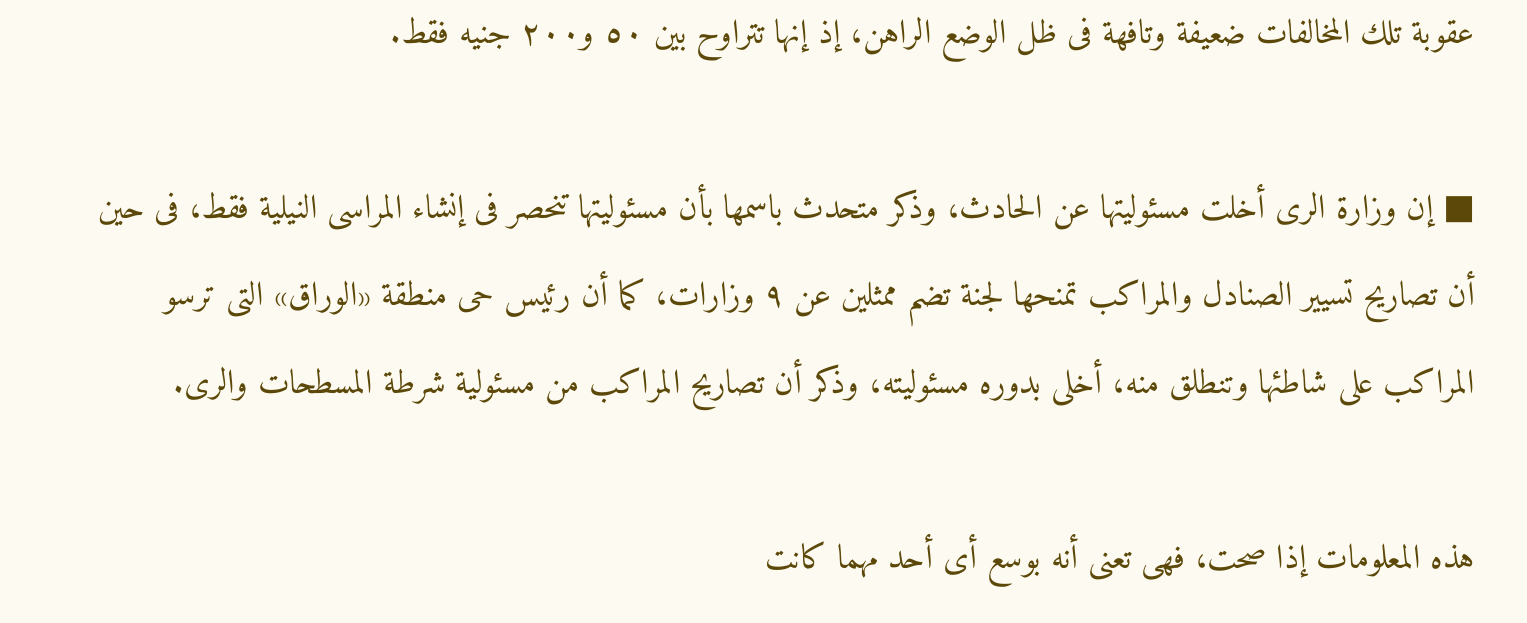عقوبة تلك المخالفات ضعيفة وتافهة فى ظل الوضع الراهن، إذ إنها تتراوح بين ٥٠ و٢٠٠ جنيه فقط.

■ إن وزارة الرى أخلت مسئوليتها عن الحادث، وذكر متحدث باسمها بأن مسئوليتها تنحصر فى إنشاء المراسى النيلية فقط، فى حين أن تصاريح تسيير الصنادل والمراكب تمنحها لجنة تضم ممثلين عن ٩ وزارات، كما أن رئيس حى منطقة «الوراق» التى ترسو المراكب على شاطئها وتنطلق منه، أخلى بدوره مسئوليته، وذكر أن تصاريح المراكب من مسئولية شرطة المسطحات والرى.

هذه المعلومات إذا صحت، فهى تعنى أنه بوسع أى أحد مهما كانت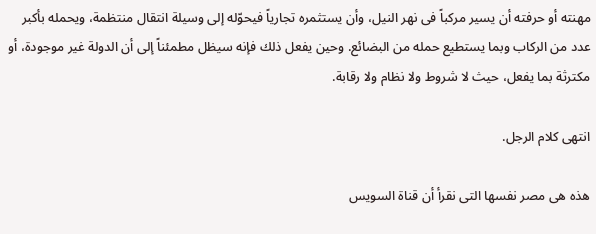مهنته أو حرفته أن يسير مركباً فى نهر النيل، وأن يستثمره تجارياً فيحوّله إلى وسيلة انتقال منتظمة، ويحمله بأكبر عدد من الركاب وبما يستطيع حمله من البضائع. وحين يفعل ذلك فإنه سيظل مطمئناً إلى أن الدولة غير موجودة، أو مكترثة بما يفعل، حيث لا شروط ولا نظام ولا رقابة.

انتهى كلام الرجل.

هذه هى مصر نفسها التى نقرأ أن قناة السويس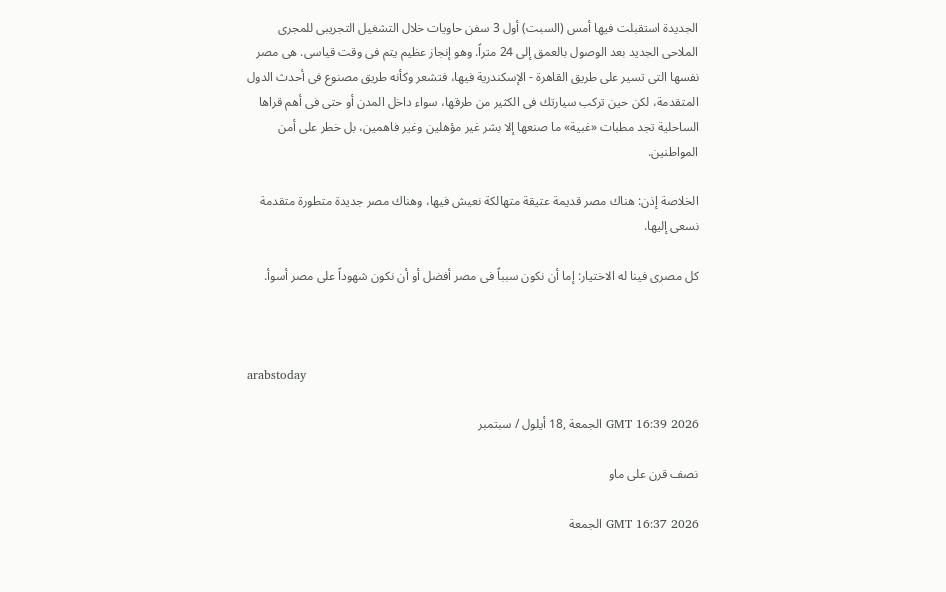الجديدة استقبلت فيها أمس (السبت) أول 3 سفن حاويات خلال التشغيل التجريبى للمجرى الملاحى الجديد بعد الوصول بالعمق إلى 24 متراً. وهو إنجاز عظيم يتم فى وقت قياسى. هى مصر نفسها التى تسير على طريق القاهرة - الإسكندرية فيها، فتشعر وكأنه طريق مصنوع فى أحدث الدول المتقدمة، لكن حين تركب سيارتك فى الكثير من طرقها، سواء داخل المدن أو حتى فى أهم قراها الساحلية تجد مطبات «غبية» ما صنعها إلا بشر غير مؤهلين وغير فاهمين، بل خطر على أمن المواطنين.

الخلاصة إذن: هناك مصر قديمة عتيقة متهالكة نعيش فيها، وهناك مصر جديدة متطورة متقدمة نسعى إليها.

كل مصرى فينا له الاختيار: إما أن نكون سبباً فى مصر أفضل أو أن نكون شهوداً على مصر أسوأ.



arabstoday

GMT 16:39 2026 الجمعة ,18 أيلول / سبتمبر

نصف قرن على ماو

GMT 16:37 2026 الجمعة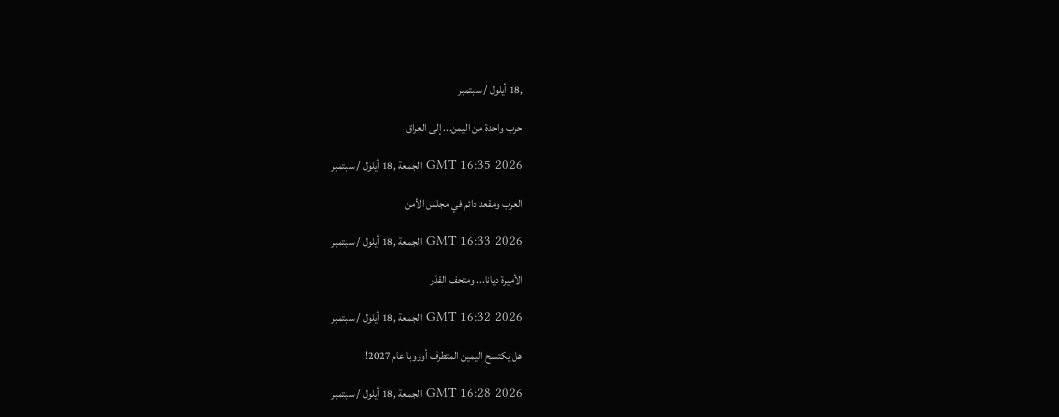,18 أيلول / سبتمبر

حرب واحدة من اليمن... إلى العراق

GMT 16:35 2026 الجمعة ,18 أيلول / سبتمبر

العرب ومقعد دائم في مجلس الأمن

GMT 16:33 2026 الجمعة ,18 أيلول / سبتمبر

الأميرة ديانا... ومتحف القدَر

GMT 16:32 2026 الجمعة ,18 أيلول / سبتمبر

هل يكتسح اليمين المتطرف أوروبا عام 2027!

GMT 16:28 2026 الجمعة ,18 أيلول / سبتمبر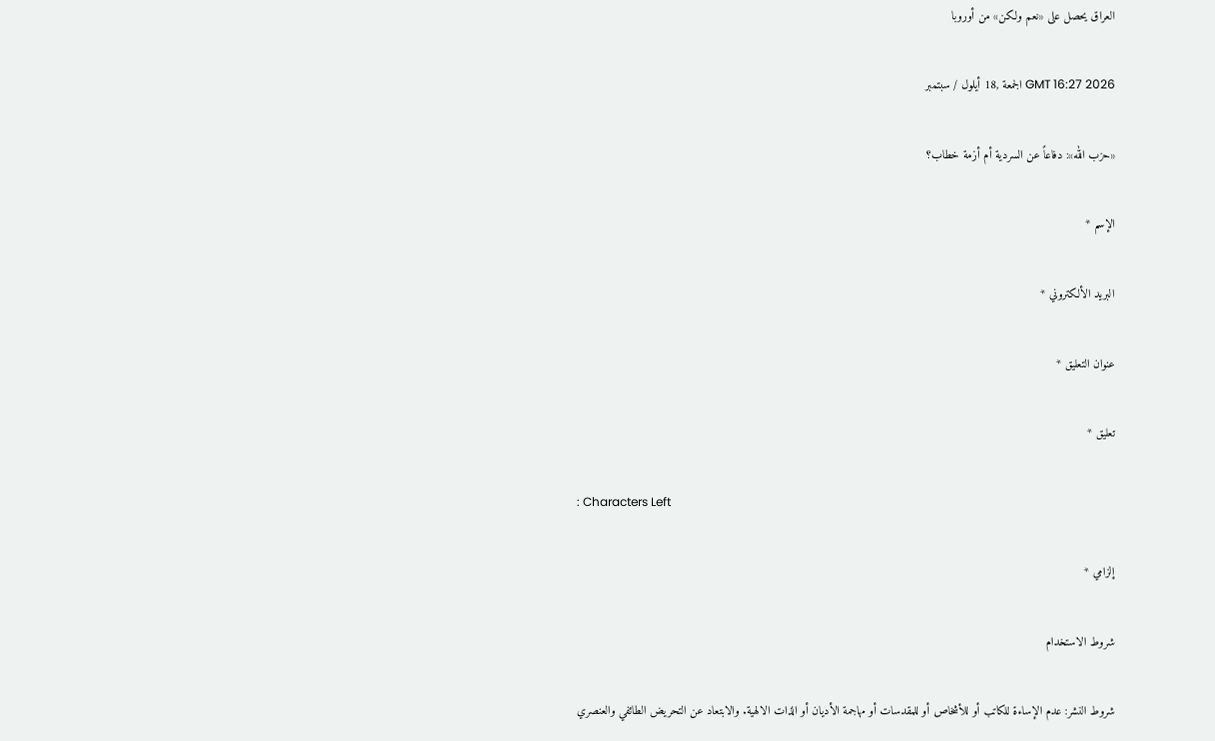العراق يحصل على «نعم ولكن» من أوروبا

GMT 16:27 2026 الجمعة ,18 أيلول / سبتمبر

«حزب الله»: دفاعاً عن السردية أم أزمة خطاب؟

الإسم *

البريد الألكتروني *

عنوان التعليق *

تعليق *

: Characters Left

إلزامي *

شروط الاستخدام

شروط النشر: عدم الإساءة للكاتب أو للأشخاص أو للمقدسات أو مهاجمة الأديان أو الذات الالهية. والابتعاد عن التحريض الطائفي والعنصري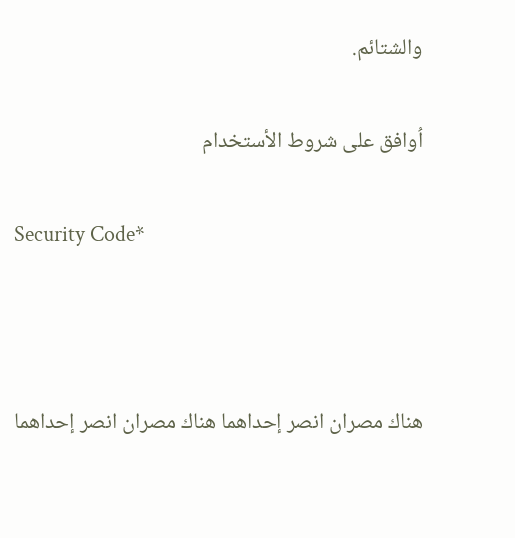والشتائم.

اُوافق على شروط الأستخدام

Security Code*



هناك مصران انصر إحداهما هناك مصران انصر إحداهما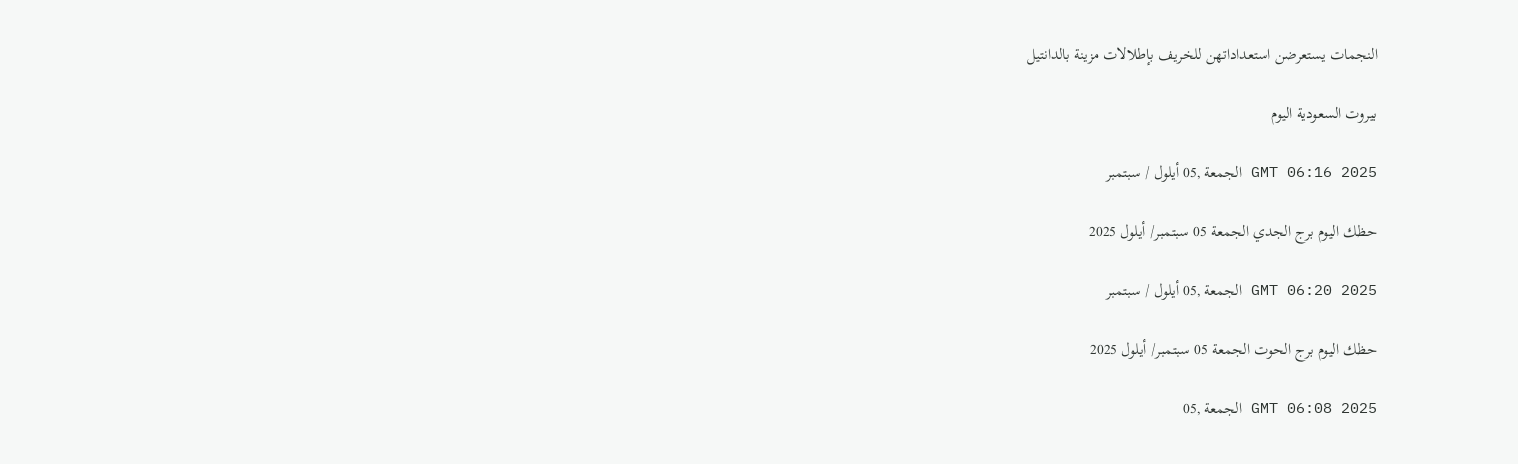النجمات يستعرضن استعداداتهن للخريف بإطلالات مزينة بالدانتيل

بيروت السعودية اليوم

GMT 06:16 2025 الجمعة ,05 أيلول / سبتمبر

حظك اليوم برج الجدي الجمعة 05 سبتمبر/ أيلول 2025

GMT 06:20 2025 الجمعة ,05 أيلول / سبتمبر

حظك اليوم برج الحوت الجمعة 05 سبتمبر/ أيلول 2025

GMT 06:08 2025 الجمعة ,05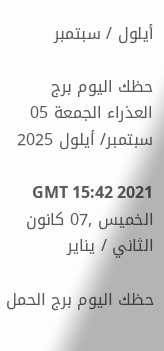أيلول / سبتمبر

حظك اليوم برج العذراء الجمعة 05 سبتمبر/ أيلول 2025

GMT 15:42 2021 الخميس ,07 كانون الثاني / يناير

حظك اليوم برج الحمل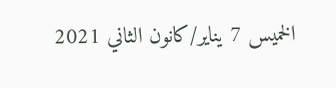الخميس 7 يناير/كانون الثاني 2021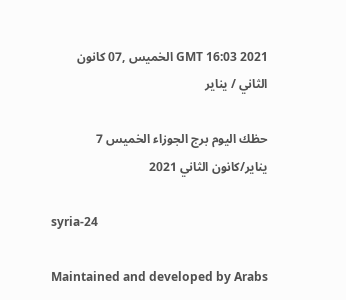GMT 16:03 2021 الخميس ,07 كانون الثاني / يناير

حظك اليوم برج الجوزاء الخميس 7 يناير/كانون الثاني 2021

syria-24

Maintained and developed by Arabs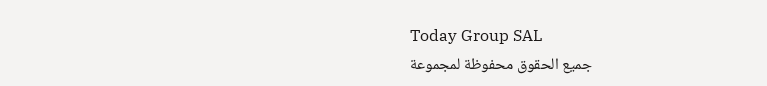Today Group SAL
جميع الحقوق محفوظة لمجموعة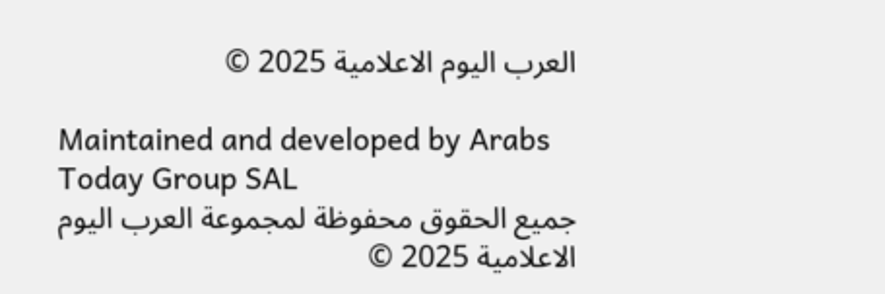العرب اليوم الاعلامية 2025 ©

Maintained and developed by Arabs Today Group SAL
جميع الحقوق محفوظة لمجموعة العرب اليوم الاعلامية 2025 ©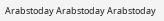Arabstoday Arabstoday Arabstoday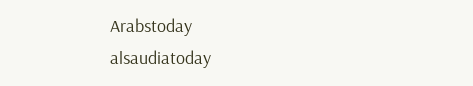Arabstoday
alsaudiatoday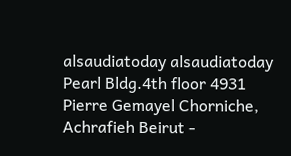alsaudiatoday alsaudiatoday
Pearl Bldg.4th floor 4931 Pierre Gemayel Chorniche, Achrafieh Beirut -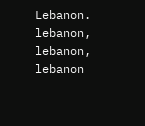Lebanon.
lebanon, lebanon, lebanon